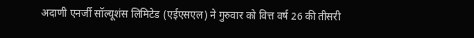अदाणी एनर्जी सॉल्यूशंस लिमिटेड (एईएसएल) ने गुरुवार को वित्त वर्ष 26 की तीसरी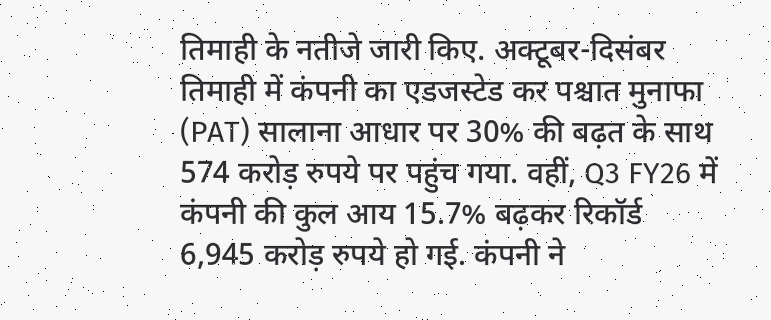तिमाही के नतीजे जारी किए. अक्टूबर-दिसंबर तिमाही में कंपनी का एडजस्टेड कर पश्चात मुनाफा (PAT) सालाना आधार पर 30% की बढ़त के साथ 574 करोड़ रुपये पर पहुंच गया. वहीं, Q3 FY26 में कंपनी की कुल आय 15.7% बढ़कर रिकॉर्ड 6,945 करोड़ रुपये हो गई. कंपनी ने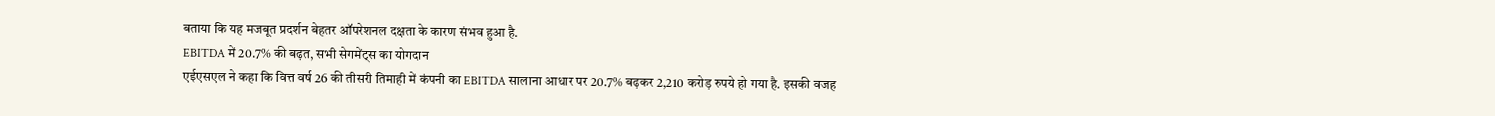बताया कि यह मजबूत प्रदर्शन बेहतर ऑपरेशनल दक्षता के कारण संभव हुआ है.
EBITDA में 20.7% की बढ़त, सभी सेगमेंट्स का योगदान
एईएसएल ने कहा कि वित्त वर्ष 26 की तीसरी तिमाही में कंपनी का EBITDA सालाना आधार पर 20.7% बढ़कर 2,210 करोड़ रुपये हो गया है. इसकी वजह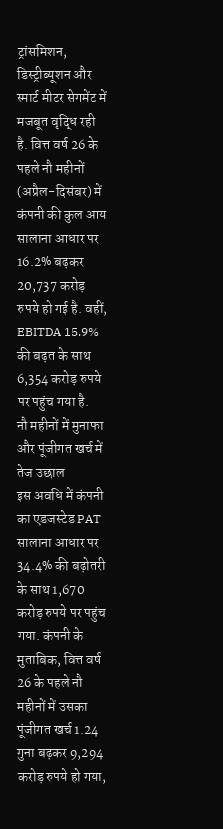ट्रांसमिशन, डिस्ट्रीब्यूशन और स्मार्ट मीटर सेगमेंट में मजबूत वृद्धि रही है. वित्त वर्ष 26 के पहले नौ महीनों (अप्रैल-दिसंबर) में कंपनी की कुल आय सालाना आधार पर 16.2% बढ़कर 20,737 करोड़ रुपये हो गई है. वहीं, EBITDA 15.9% की बढ़त के साथ 6,354 करोड़ रुपये पर पहुंच गया है.
नौ महीनों में मुनाफा और पूंजीगत खर्च में तेज उछाल
इस अवधि में कंपनी का एडजस्टेड PAT सालाना आधार पर 34.4% की बढ़ोतरी के साथ 1,670 करोड़ रुपये पर पहुंच गया. कंपनी के मुताबिक, वित्त वर्ष 26 के पहले नौ महीनों में उसका पूंजीगत खर्च 1.24 गुना बढ़कर 9,294 करोड़ रुपये हो गया,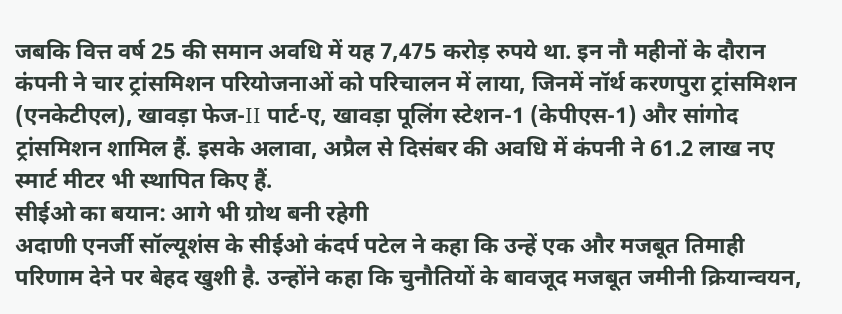जबकि वित्त वर्ष 25 की समान अवधि में यह 7,475 करोड़ रुपये था. इन नौ महीनों के दौरान कंपनी ने चार ट्रांसमिशन परियोजनाओं को परिचालन में लाया, जिनमें नॉर्थ करणपुरा ट्रांसमिशन (एनकेटीएल), खावड़ा फेज-II पार्ट-ए, खावड़ा पूलिंग स्टेशन-1 (केपीएस-1) और सांगोद ट्रांसमिशन शामिल हैं. इसके अलावा, अप्रैल से दिसंबर की अवधि में कंपनी ने 61.2 लाख नए स्मार्ट मीटर भी स्थापित किए हैं.
सीईओ का बयान: आगे भी ग्रोथ बनी रहेगी
अदाणी एनर्जी सॉल्यूशंस के सीईओ कंदर्प पटेल ने कहा कि उन्हें एक और मजबूत तिमाही परिणाम देने पर बेहद खुशी है. उन्होंने कहा कि चुनौतियों के बावजूद मजबूत जमीनी क्रियान्वयन,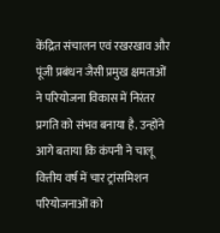केंद्रित संचालन एवं रखरखाव और पूंजी प्रबंधन जैसी प्रमुख क्षमताओं ने परियोजना विकास में निरंतर प्रगति को संभव बनाया है. उन्होंने आगे बताया कि कंपनी ने चालू वित्तीय वर्ष में चार ट्रांसमिशन परियोजनाओं को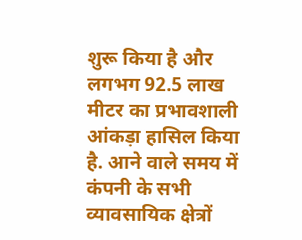शुरू किया है और लगभग 92.5 लाख मीटर का प्रभावशाली आंकड़ा हासिल किया है. आने वाले समय में कंपनी के सभी व्यावसायिक क्षेत्रों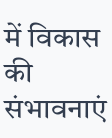में विकास की संभावनाएं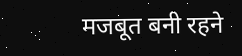मजबूत बनी रहने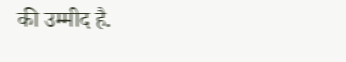की उम्मीद है.